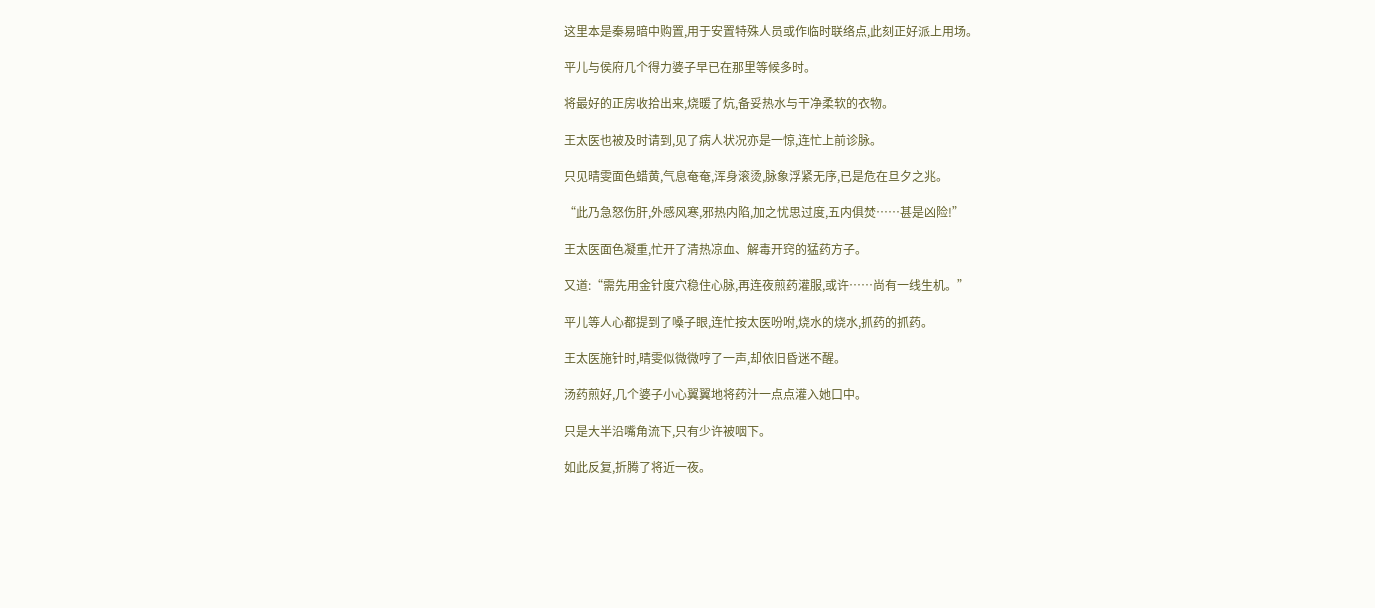这里本是秦易暗中购置,用于安置特殊人员或作临时联络点,此刻正好派上用场。

平儿与侯府几个得力婆子早已在那里等候多时。

将最好的正房收拾出来,烧暖了炕,备妥热水与干净柔软的衣物。

王太医也被及时请到,见了病人状况亦是一惊,连忙上前诊脉。

只见晴雯面色蜡黄,气息奄奄,浑身滚烫,脉象浮紧无序,已是危在旦夕之兆。

“此乃急怒伤肝,外感风寒,邪热内陷,加之忧思过度,五内俱焚……甚是凶险!”

王太医面色凝重,忙开了清热凉血、解毒开窍的猛药方子。

又道:“需先用金针度穴稳住心脉,再连夜煎药灌服,或许……尚有一线生机。”

平儿等人心都提到了嗓子眼,连忙按太医吩咐,烧水的烧水,抓药的抓药。

王太医施针时,晴雯似微微哼了一声,却依旧昏迷不醒。

汤药煎好,几个婆子小心翼翼地将药汁一点点灌入她口中。

只是大半沿嘴角流下,只有少许被咽下。

如此反复,折腾了将近一夜。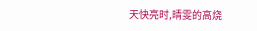天快亮时,晴雯的高烧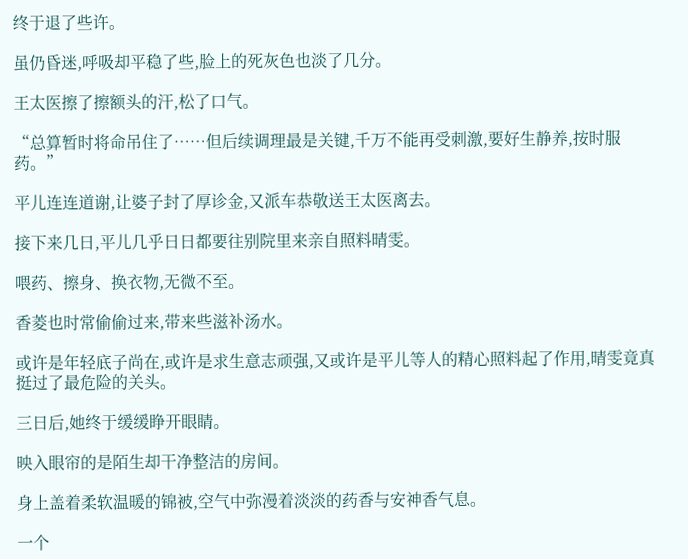终于退了些许。

虽仍昏迷,呼吸却平稳了些,脸上的死灰色也淡了几分。

王太医擦了擦额头的汗,松了口气。

“总算暂时将命吊住了……但后续调理最是关键,千万不能再受刺激,要好生静养,按时服药。”

平儿连连道谢,让婆子封了厚诊金,又派车恭敬送王太医离去。

接下来几日,平儿几乎日日都要往别院里来亲自照料晴雯。

喂药、擦身、换衣物,无微不至。

香菱也时常偷偷过来,带来些滋补汤水。

或许是年轻底子尚在,或许是求生意志顽强,又或许是平儿等人的精心照料起了作用,晴雯竟真挺过了最危险的关头。

三日后,她终于缓缓睁开眼睛。

映入眼帘的是陌生却干净整洁的房间。

身上盖着柔软温暖的锦被,空气中弥漫着淡淡的药香与安神香气息。

一个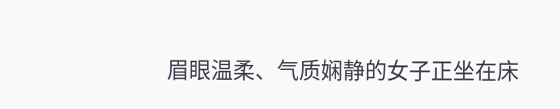眉眼温柔、气质娴静的女子正坐在床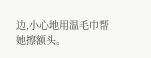边,小心地用温毛巾帮她擦额头。